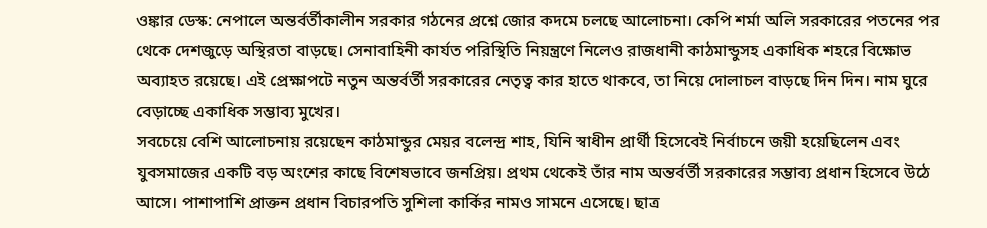ওঙ্কার ডেস্ক: নেপালে অন্তর্বর্তীকালীন সরকার গঠনের প্রশ্নে জোর কদমে চলছে আলোচনা। কেপি শর্মা অলি সরকারের পতনের পর থেকে দেশজুড়ে অস্থিরতা বাড়ছে। সেনাবাহিনী কার্যত পরিস্থিতি নিয়ন্ত্রণে নিলেও রাজধানী কাঠমান্ডুসহ একাধিক শহরে বিক্ষোভ অব্যাহত রয়েছে। এই প্রেক্ষাপটে নতুন অন্তর্বর্তী সরকারের নেতৃত্ব কার হাতে থাকবে, তা নিয়ে দোলাচল বাড়ছে দিন দিন। নাম ঘুরে বেড়াচ্ছে একাধিক সম্ভাব্য মুখের।
সবচেয়ে বেশি আলোচনায় রয়েছেন কাঠমান্ডুর মেয়র বলেন্দ্র শাহ, যিনি স্বাধীন প্রার্থী হিসেবেই নির্বাচনে জয়ী হয়েছিলেন এবং যুবসমাজের একটি বড় অংশের কাছে বিশেষভাবে জনপ্রিয়। প্রথম থেকেই তাঁর নাম অন্তর্বর্তী সরকারের সম্ভাব্য প্রধান হিসেবে উঠে আসে। পাশাপাশি প্রাক্তন প্রধান বিচারপতি সুশিলা কার্কির নামও সামনে এসেছে। ছাত্র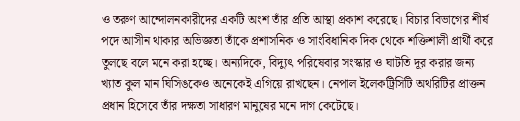ও তরুণ আন্দোলনকারীদের একটি অংশ তাঁর প্রতি আস্থা প্রকাশ করেছে। বিচার বিভাগের শীর্ষ পদে আসীন থাকার অভিজ্ঞতা তাঁকে প্রশাসনিক ও সাংবিধানিক দিক থেকে শক্তিশালী প্রার্থী করে তুলছে বলে মনে করা হচ্ছে। অন্যদিকে, বিদ্যুৎ পরিষেবার সংস্কার ও ঘাটতি দূর করার জন্য খ্যাত কুল মান ঘিসিঙকেও অনেকেই এগিয়ে রাখছেন। নেপাল ইলেকট্রিসিটি অথরিটির প্রাক্তন প্রধান হিসেবে তাঁর দক্ষতা সাধারণ মানুষের মনে দাগ কেটেছে।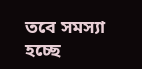তবে সমস্যা হচ্ছে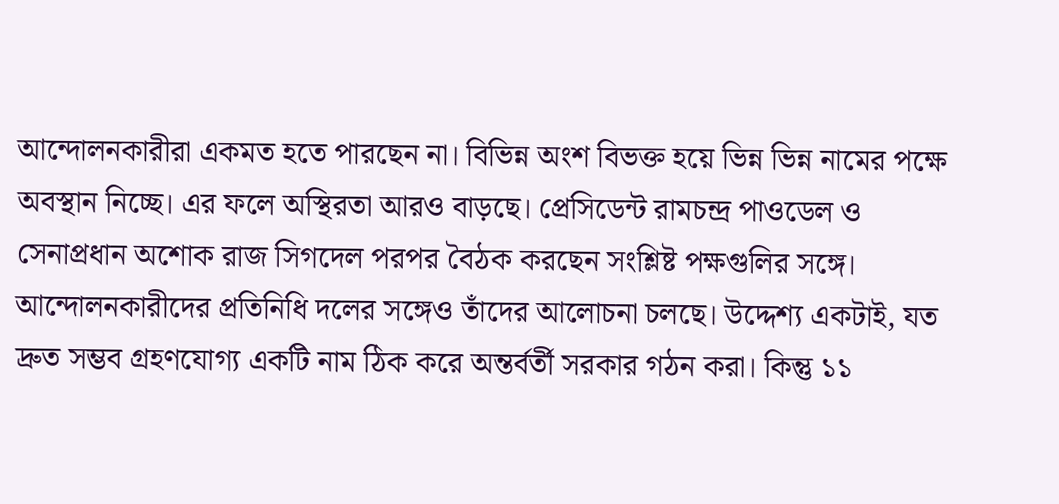আন্দোলনকারীরা একমত হতে পারছেন না। বিভিন্ন অংশ বিভক্ত হয়ে ভিন্ন ভিন্ন নামের পক্ষে অবস্থান নিচ্ছে। এর ফলে অস্থিরতা আরও বাড়ছে। প্রেসিডেন্ট রামচন্দ্র পাওডেল ও সেনাপ্রধান অশোক রাজ সিগদেল পরপর বৈঠক করছেন সংশ্লিষ্ট পক্ষগুলির সঙ্গে। আন্দোলনকারীদের প্রতিনিধি দলের সঙ্গেও তাঁদের আলোচনা চলছে। উদ্দেশ্য একটাই, যত দ্রুত সম্ভব গ্রহণযোগ্য একটি নাম ঠিক করে অন্তর্বর্তী সরকার গঠন করা। কিন্তু ১১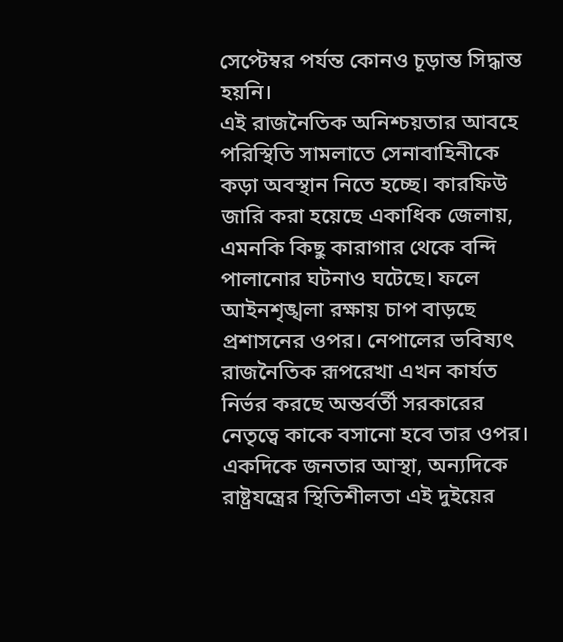সেপ্টেম্বর পর্যন্ত কোনও চূড়ান্ত সিদ্ধান্ত হয়নি।
এই রাজনৈতিক অনিশ্চয়তার আবহে পরিস্থিতি সামলাতে সেনাবাহিনীকে কড়া অবস্থান নিতে হচ্ছে। কারফিউ জারি করা হয়েছে একাধিক জেলায়, এমনকি কিছু কারাগার থেকে বন্দি পালানোর ঘটনাও ঘটেছে। ফলে আইনশৃঙ্খলা রক্ষায় চাপ বাড়ছে প্রশাসনের ওপর। নেপালের ভবিষ্যৎ রাজনৈতিক রূপরেখা এখন কার্যত নির্ভর করছে অন্তর্বর্তী সরকারের নেতৃত্বে কাকে বসানো হবে তার ওপর। একদিকে জনতার আস্থা, অন্যদিকে রাষ্ট্রযন্ত্রের স্থিতিশীলতা এই দুইয়ের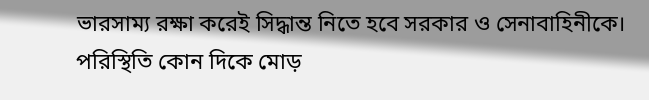ভারসাম্য রক্ষা করেই সিদ্ধান্ত নিতে হবে সরকার ও সেনাবাহিনীকে। পরিস্থিতি কোন দিকে মোড়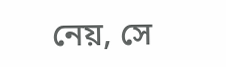নেয়, সে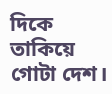দিকে তাকিয়ে গোটা দেশ।